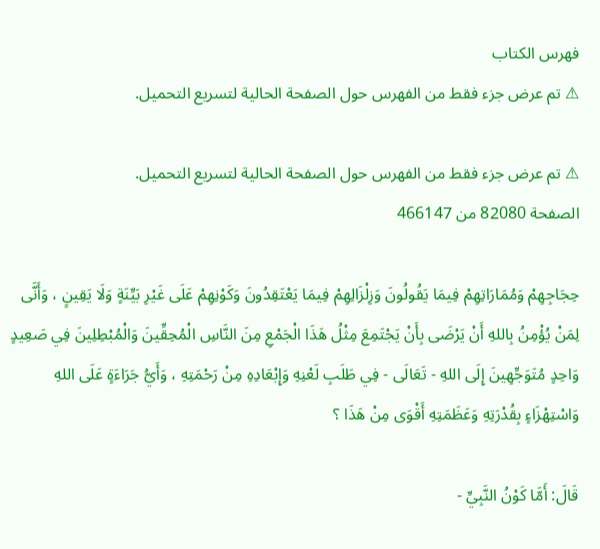فهرس الكتاب
⚠ تم عرض جزء فقط من الفهرس حول الصفحة الحالية لتسريع التحميل.

⚠ تم عرض جزء فقط من الفهرس حول الصفحة الحالية لتسريع التحميل.
الصفحة 82080 من 466147

حِجَاجِهِمْ وَمُمَارَاتِهِمْ فِيمَا يَقُولُونَ وَزِلْزَالِهِمْ فِيمَا يَعْتَقِدُونَ وَكَوْنِهِمْ عَلَى غَيْرِ بَيِّنَةٍ وَلَا يَقِينٍ ، وَأَنَّى لِمَنْ يُؤْمِنُ بِاللهِ أَنْ يَرْضَى بِأَنْ يَجْتَمِعَ مِثْلُ هَذَا الْجَمْعِ مِنَ النَّاسِ الْمُحِقِّينَ وَالْمُبْطِلِينَ فِي صَعِيدٍ وَاحِدٍ مُتَوَجِّهِينَ إِلَى اللهِ - تَعَالَى - فِي طَلَبِ لَعْنِهِ وَإِبْعَادِهِ مِنْ رَحْمَتِهِ ، وَأَيُّ جَرَاءَةٍ عَلَى اللهِ وَاسْتِهْزَاءٍ بِقُدْرَتِهِ وَعَظَمَتِهِ أَقْوَى مِنْ هَذَا ؟

قَالَ: أَمَّا كَوْنُ النَّبِيِّ -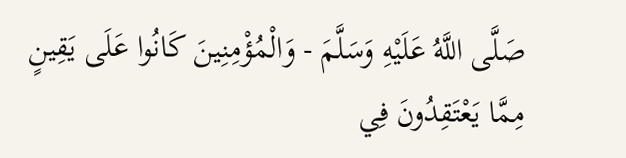صَلَّى اللَّهُ عَلَيْهِ وَسَلَّمَ - وَالْمُؤْمِنِينَ كَانُوا عَلَى يَقِينٍ مِمَّا يَعْتَقِدُونَ فِي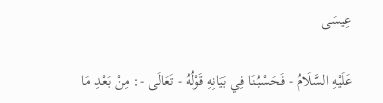عِيسَى

عَلَيْهِ السَّلَامُ - فَحَسْبُنَا فِي بَيَانِهِ قَوْلُهُ - تَعَالَى -: مِنْ بَعْدِ مَا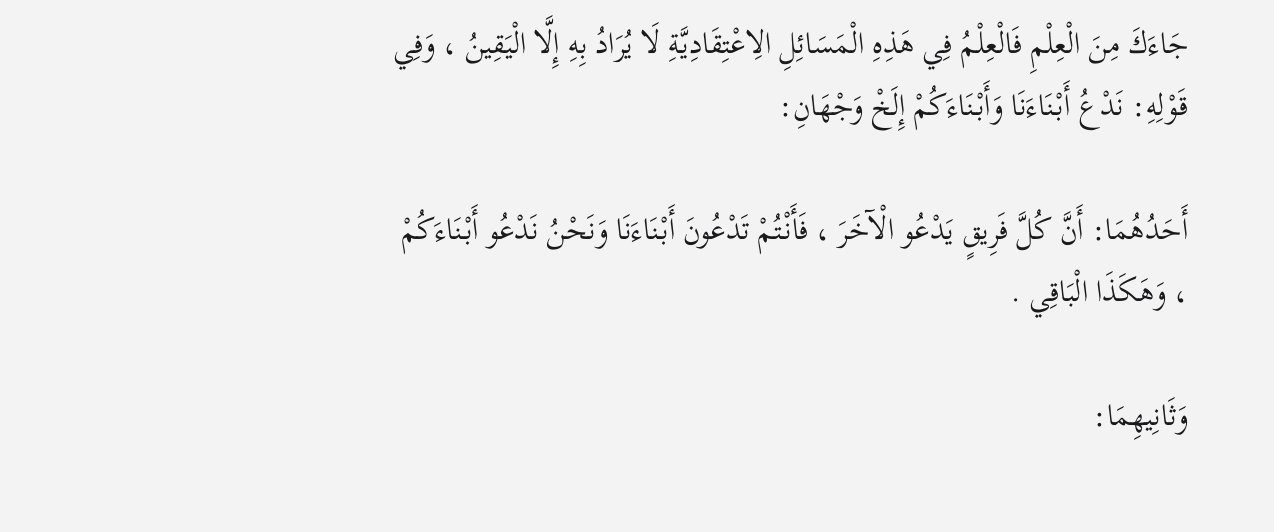جَاءَكَ مِنَ الْعِلْمِ فَالْعِلْمُ فِي هَذِهِ الْمَسَائِلِ الِاعْتِقَادِيَّةِ لَا يُرَادُ بِهِ إِلَّا الْيَقِينُ ، وَفِي قَوْلِهِ: نَدْعُ أَبْنَاءَنَا وَأَبْنَاءَكُمْ إِلَخْ وَجْهَانِ:

أَحَدُهُمَا: أَنَّ كُلَّ فَرِيقٍ يَدْعُو الْآخَرَ ، فَأَنْتُمْ تَدْعُونَ أَبْنَاءَنَا وَنَحْنُ نَدْعُو أَبْنَاءَكُمْ ، وَهَكَذَا الْبَاقِي .

وَثَانِيهِمَا: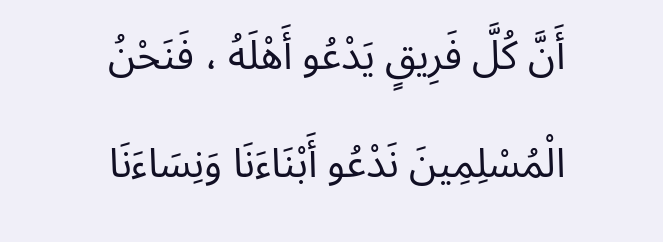أَنَّ كُلَّ فَرِيقٍ يَدْعُو أَهْلَهُ ، فَنَحْنُ الْمُسْلِمِينَ نَدْعُو أَبْنَاءَنَا وَنِسَاءَنَا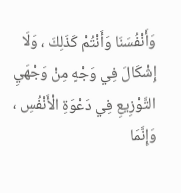وَأَنْفُسَنَا وَأَنْتُمْ كَذَلِكَ ، وَلَا إِشْكَالَ فِي وَجْهٍ مِنْ وَجْهَيِ التَّوْزِيعِ فِي دَعْوَةِ الْأَنْفُسِ ، وَإِنَّمَا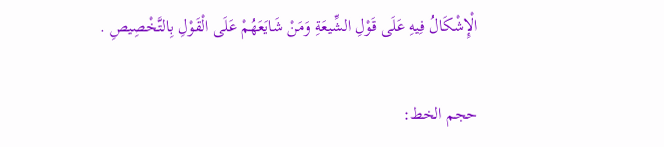الْإِشْكَالُ فِيهِ عَلَى قَوْلِ الشِّيعَةِ وَمَنْ شَايَعَهُمْ عَلَى الْقَوْلِ بِالتَّخْصِيصِ .

حجم الخط: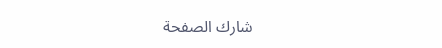شارك الصفحة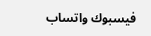فيسبوك واتساب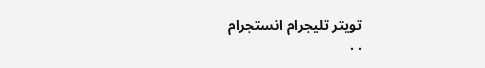تويتر تليجرام انستجرام
. .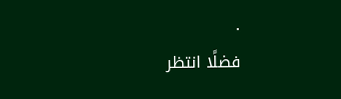.
فضلًا انتظر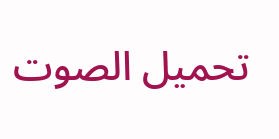تحميل الصوت